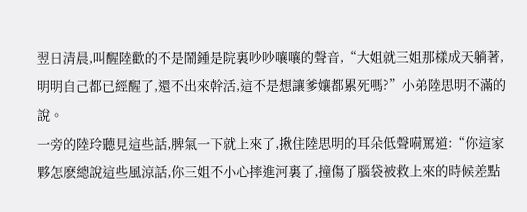翌日清晨,叫醒陸歡的不是鬧鍾是院裏吵吵嚷嚷的聲音,“大姐就三姐那樣成天躺著,明明自己都已經醒了,還不出來幹活,這不是想讓爹孃都累死嗎?”小弟陸思明不滿的說。
一旁的陸玲聽見這些話,脾氣一下就上來了,揪住陸思明的耳朵低聲嗬罵道:“你這家夥怎麽總說這些風涼話,你三姐不小心摔進河裏了,撞傷了腦袋被救上來的時候差點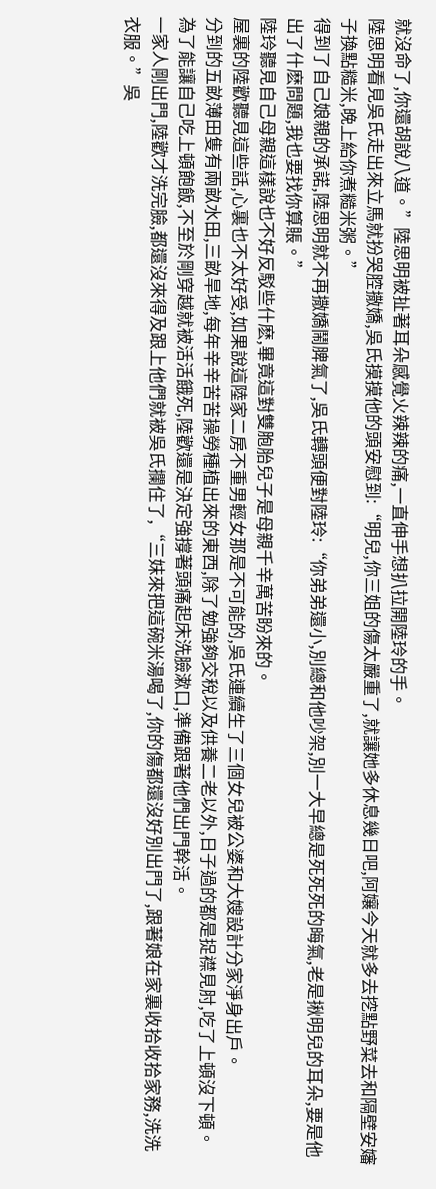就沒命了,你還胡說八道。”陸思明被扯著耳朵感覺火辣辣的痛,一直伸手想扒拉開陸玲的手。
陸思明看見吳氏走出來立馬就扮哭腔撒嬌,吳氏摸摸他的頭安慰到:“明兒,你三姐的傷太嚴重了,就讓她多休息幾日吧,阿孃今天就多去挖點野菜去和隔壁安嬸子換點糙米,晚上給你煮糙米粥。”
得到了自己娘親的承諾,陸思明就不再撒嬌鬧脾氣了,吳氏轉頭便對陸玲:“你弟弟還小,別總和他吵架,別一大早總是死死死的晦氣,老是揪明兒的耳朵,要是他出了什麽問題,我也要找你算賬。”
陸玲聽見自己母親這樣說也不好反駁些什麽,畢竟這對雙胞胎兒子是母親千辛萬苦盼來的。
屋裏的陸歡聽見這些話,心裏也不太好受,如果說這陸家二房不重男輕女那是不可能的,吳氏連續生了三個女兒被公婆和大嫂設計分家淨身出戶。
分到的五畝薄田隻有兩畝水田,三畝旱地,每年辛辛苦苦操勞種植出來的東西,除了勉強夠交稅以及供養二老以外,日子過的都是捉襟見肘,吃了上頓沒下頓。
為了能讓自己吃上頓飽飯,不至於剛穿越就被活活餓死,陸歡還是決定強撐著頭痛起床洗臉漱口,準備跟著他們出門幹活。
一家人剛出門,陸歡才洗完臉,都還沒來得及跟上他們就被吳氏攔住了,“三妹來把這碗米湯喝了,你的傷都還沒好別出門了,跟著娘在家裏收拾收拾家務,洗洗衣服。”吳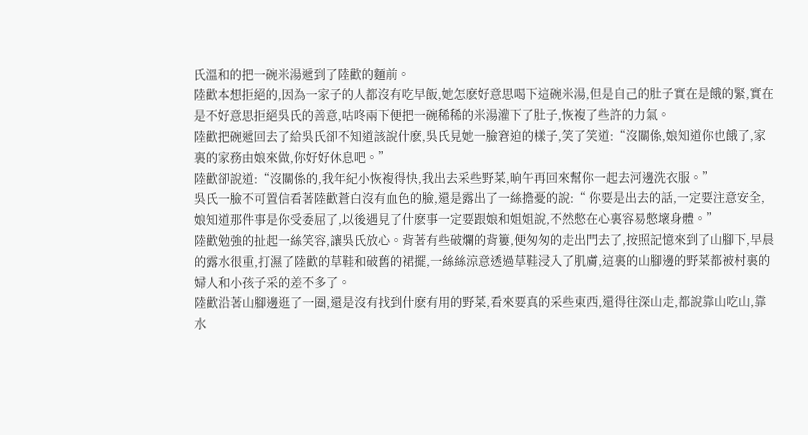氏溫和的把一碗米湯遞到了陸歡的麵前。
陸歡本想拒絕的,因為一家子的人都沒有吃早飯,她怎麽好意思喝下這碗米湯,但是自己的肚子實在是餓的緊,實在是不好意思拒絕吳氏的善意,咕咚兩下便把一碗稀稀的米湯灌下了肚子,恢複了些許的力氣。
陸歡把碗遞回去了給吳氏卻不知道該說什麽,吳氏見她一臉窘迫的樣子,笑了笑道:“沒關係,娘知道你也餓了,家裏的家務由娘來做,你好好休息吧。”
陸歡卻說道:“沒關係的,我年紀小恢複得快,我出去采些野菜,晌午再回來幫你一起去河邊洗衣服。”
吳氏一臉不可置信看著陸歡蒼白沒有血色的臉,還是露出了一絲擔憂的說:“ 你要是出去的話,一定要注意安全,娘知道那件事是你受委屈了,以後遇見了什麽事一定要跟娘和姐姐說,不然憋在心裏容易憋壞身體。”
陸歡勉強的扯起一絲笑容,讓吳氏放心。背著有些破爛的背簍,便匆匆的走出門去了,按照記憶來到了山腳下,早晨的露水很重,打濕了陸歡的草鞋和破舊的裙擺,一絲絲涼意透過草鞋浸入了肌膚,這裏的山腳邊的野菜都被村裏的婦人和小孩子采的差不多了。
陸歡沿著山腳邊逛了一圈,還是沒有找到什麽有用的野菜,看來要真的采些東西,還得往深山走,都說靠山吃山,靠水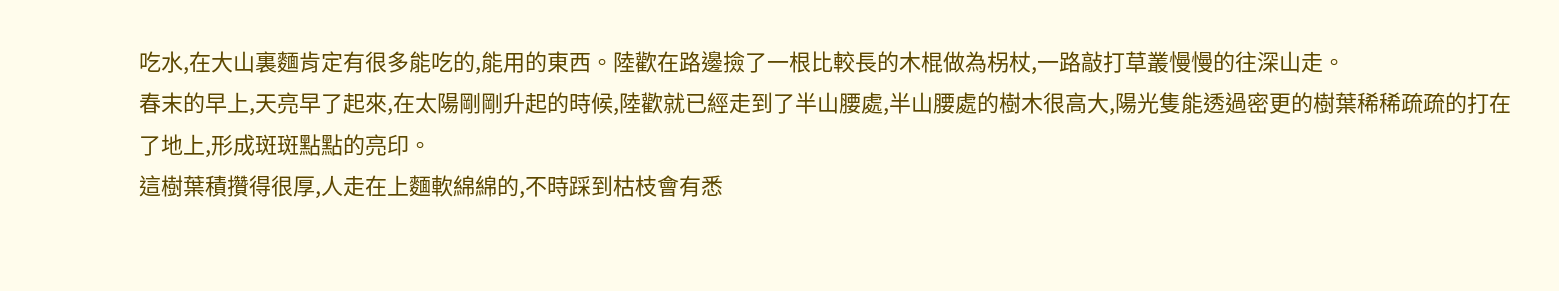吃水,在大山裏麵肯定有很多能吃的,能用的東西。陸歡在路邊撿了一根比較長的木棍做為柺杖,一路敲打草叢慢慢的往深山走。
春末的早上,天亮早了起來,在太陽剛剛升起的時候,陸歡就已經走到了半山腰處,半山腰處的樹木很高大,陽光隻能透過密更的樹葉稀稀疏疏的打在了地上,形成斑斑點點的亮印。
這樹葉積攢得很厚,人走在上麵軟綿綿的,不時踩到枯枝會有悉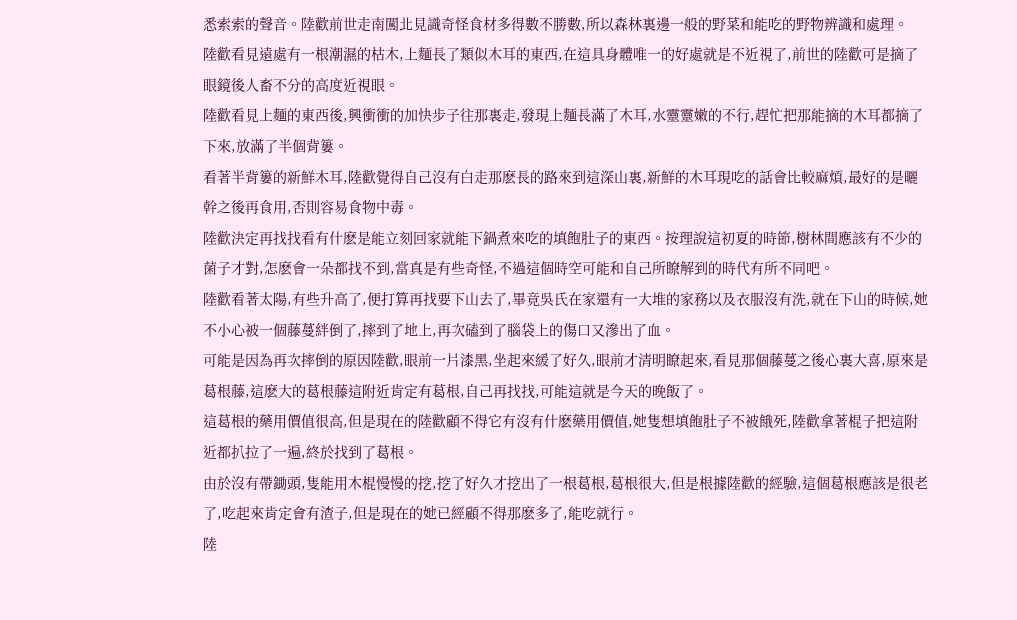悉索索的聲音。陸歡前世走南闖北見識奇怪食材多得數不勝數,所以森林裏邊一般的野菜和能吃的野物辨識和處理。
陸歡看見遠處有一根潮濕的枯木,上麵長了類似木耳的東西,在這具身體唯一的好處就是不近視了,前世的陸歡可是摘了眼鏡後人畜不分的高度近視眼。
陸歡看見上麵的東西後,興衝衝的加快步子往那裏走,發現上麵長滿了木耳,水靈靈嫩的不行,趕忙把那能摘的木耳都摘了下來,放滿了半個背簍。
看著半背簍的新鮮木耳,陸歡覺得自己沒有白走那麽長的路來到這深山裏,新鮮的木耳現吃的話會比較麻煩,最好的是曬幹之後再食用,否則容易食物中毒。
陸歡決定再找找看有什麽是能立刻回家就能下鍋煮來吃的填飽肚子的東西。按理說這初夏的時節,樹林間應該有不少的菌子才對,怎麽會一朵都找不到,當真是有些奇怪,不過這個時空可能和自己所瞭解到的時代有所不同吧。
陸歡看著太陽,有些升高了,便打算再找要下山去了,畢竟吳氏在家還有一大堆的家務以及衣服沒有洗,就在下山的時候,她不小心被一個藤蔓絆倒了,摔到了地上,再次磕到了腦袋上的傷口又滲出了血。
可能是因為再次摔倒的原因陸歡,眼前一片漆黑,坐起來緩了好久,眼前才清明瞭起來,看見那個藤蔓之後心裏大喜,原來是葛根藤,這麽大的葛根藤這附近肯定有葛根,自己再找找,可能這就是今天的晚飯了。
這葛根的藥用價值很高,但是現在的陸歡顧不得它有沒有什麽藥用價值,她隻想填飽肚子不被餓死,陸歡拿著棍子把這附近都扒拉了一遍,終於找到了葛根。
由於沒有帶鋤頭,隻能用木棍慢慢的挖,挖了好久才挖出了一根葛根,葛根很大,但是根據陸歡的經驗,這個葛根應該是很老了,吃起來肯定會有渣子,但是現在的她已經顧不得那麽多了,能吃就行。
陸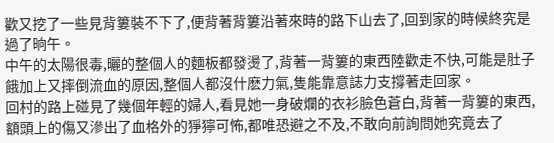歡又挖了一些見背簍裝不下了,便背著背簍沿著來時的路下山去了,回到家的時候終究是過了晌午。
中午的太陽很毒,曬的整個人的麵板都發燙了,背著一背簍的東西陸歡走不快,可能是肚子餓加上又摔倒流血的原因,整個人都沒什麽力氣,隻能靠意誌力支撐著走回家。
回村的路上碰見了幾個年輕的婦人,看見她一身破爛的衣衫臉色蒼白,背著一背簍的東西,額頭上的傷又滲出了血格外的猙獰可怖,都唯恐避之不及,不敢向前詢問她究竟去了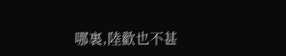哪裏,陸歡也不甚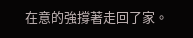在意的強撐著走回了家。